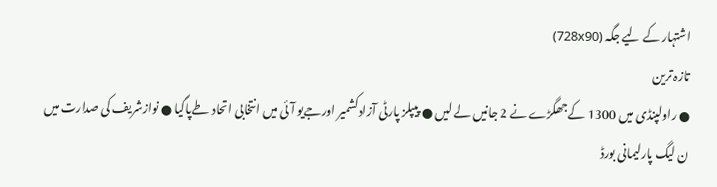اشتہار کے لیے جگہ (728x90)
تازہ ترین
● راولپنڈی میں 1300 کےجھگڑے نے 2 جانیں لے لیں ● پیپلز پارٹی آزادکشمیر اورجےیو آئی میں انتخابی اتحاد طےپاگیا ● نوازشریف کی صدارت میں ن لیگ پارلیمانی بورڈ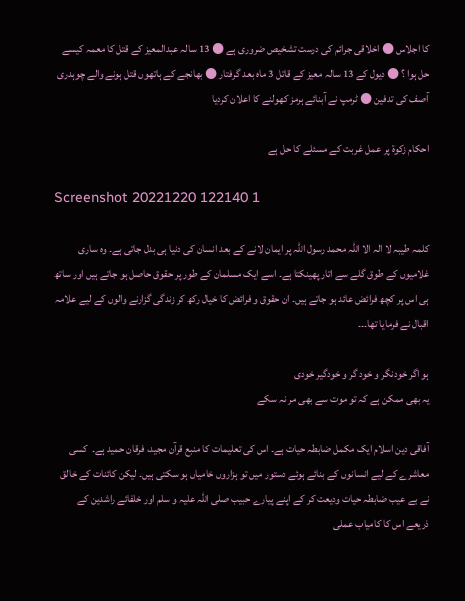کا اجلاس ● اخلاقی جرائم کی درست تشخیص ضروری ہے ● 13 سالہ عبدالمعیز کے قتل کا معمہ کیسے حل ہوا ؟ ● دیول کے 13 سالہ معیز کے قاتل 3 ماہ بعد گرفتار ● بھانجے کے ہاتھوں قتل ہونے والے چوہدری آصف کی تدفین ● ٹرمپ نے آبنائے ہرمز کھولنے کا اعلان کردیا

احکام زکوۃ پر عمل غربت کے مسئلے کا حل ہے

Screenshot 20221220 122140 1

کلمہ طیبہ لا الہ الا اللّٰہ محمد رسول اللّٰہ پر ایمان لانے کے بعد انسان کی دنیا ہی بدل جاتی ہے۔ وہ ساری غلامیوں کے طوق گلے سے اتار پھینکتا ہے۔ اسے ایک مسلمان کے طور پر حقوق حاصل ہو جاتے ہیں اور ساتھ ہی اس پر کچھ فرائض عائد ہو جاتے ہیں۔ ان حقوق و فرائض کا خیال رکھ کر زندگی گزارنے والوں کے لیے علامہ اقبال نے فرمایا تھا۔۔۔

ہو اگر خودنگر و خود گر و خودگیر خودی
یہ بھی ممکن ہے کہ تو موت سے بھی مر نہ سکے

آفاقی دین اسلام ایک مکمل ضابطہ حیات ہے۔ اس کی تعلیمات کا منبع قرآن مجید، فرقان حمید ہے۔  کسی معاشرے کے لیے انسانوں کے بنائے ہوئے دستور میں تو ہزاروں خامیاں ہو سکتی ہیں۔ لیکن کائنات کے خالق نے بے عیب ضابطہ حیات ودیعت کر کے اپنے پیارے حبیب صلی اللہ علیہ و سلم اور خلفائے راشدین کے ذریعے اس کا کامیاب عملی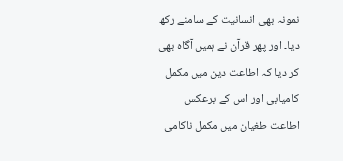نمونہ بھی انسانیت کے سامنے رکھ دیا۔ اور پھر قرآن نے ہمیں آگاہ بھی کر دیا کہ اطاعت دین میں مکمل کامیابی اور اس کے برعکس اطاعت طغیان میں مکمل ناکامی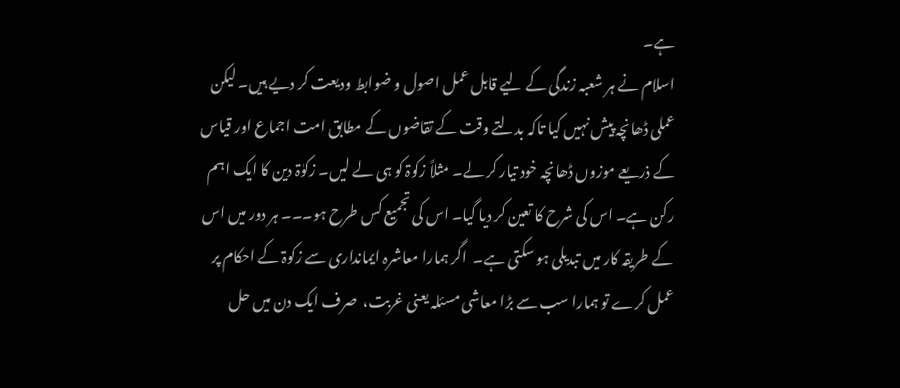ہے۔
اسلام نے ہر شعبہ زندگی کے لیے قابل عمل اصول و ضوابط ودیعت کر دیے ہیں۔ لیکن عملی ڈھانچہ پیش نہیں کیا تاکہ بدلتے وقت کے تقاضوں کے مطابق امت اجماع اور قیاس کے ذریعے موزوں ڈھانچہ خود تیار کر لے۔ مثلاً زکوۃ کو ہی لے لیں۔ زکوٰۃ دین کا ایک اہم رکن ہے۔ اس کی شرح کا تعین کر دیا گیا۔ اس کی تجمیع کس طرح ہو۔۔۔ ہر دور میں اس کے طریقہ کار میں تبدیلی ہو سکتی ہے۔  اگر ہمارا معاشرہ ایمانداری سے زکوۃ کے احکام پر عمل کرے تو ہمارا سب سے بڑا معاشی مسئلہ یعنی غربت،  صرف ایک دن میں حل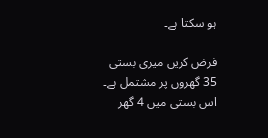ہو سکتا ہے۔

فرض کریں میری بستی 35 گھروں پر مشتمل ہے۔ اس بستی میں 4 گھر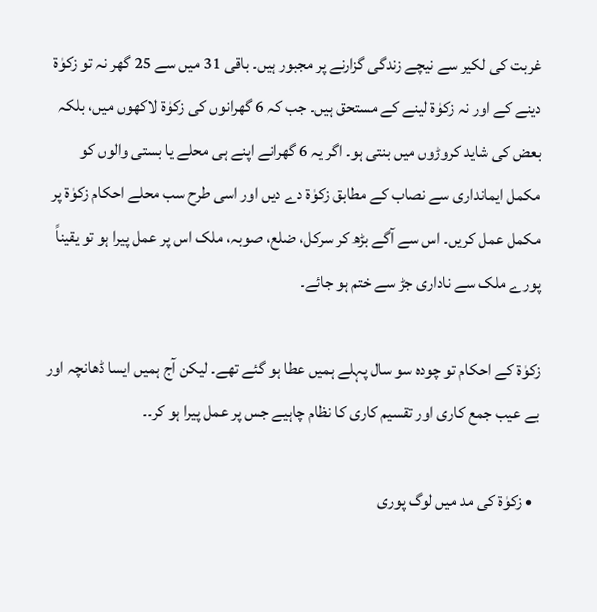غربت کی لکیر سے نیچے زندگی گزارنے پر مجبور ہیں۔ باقی 31 میں سے 25 گھر نہ تو زکوٰۃ دینے کے اور نہ زکوٰۃ لینے کے مستحق ہیں۔ جب کہ 6 گھرانوں کی زکوٰۃ لاکھوں میں، بلکہ بعض کی شاید کروڑوں میں بنتی ہو۔ اگر یہ 6 گھرانے اپنے ہی محلے یا بستی والوں کو مکمل ایمانداری سے نصاب کے مطابق زکوٰۃ دے دیں اور اسی طرح سب محلے احکام زکوٰۃ پر مکمل عمل کریں۔ اس سے آگے بڑھ کر سرکل، ضلع، صوبہ، ملک اس پر عمل پیرا ہو تو یقیناً پورے ملک سے ناداری جڑ سے ختم ہو جائے۔

زکوٰۃ کے احکام تو چودہ سو سال پہلے ہمیں عطا ہو گئے تھے۔ لیکن آج ہمیں ایسا ڈھانچہ اور بے عیب جمع کاری اور تقسیم کاری کا نظام چاہیے جس پر عمل پیرا ہو کر۔۔

  • زکوٰۃ کی مد میں لوگ پوری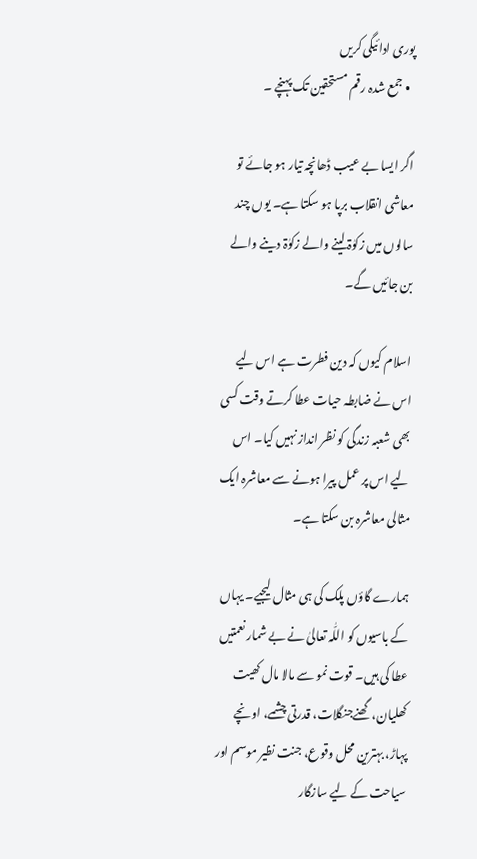پوری ادائیگی کریں
  • جمع شدہ رقم مستحقین تک پہنچے ۔

اگر ایسا بے عیب ڈھانچہ تیار ہو جائے تو معاشی انقلاب برپا ہو سکتا ہے۔ یوں چند سالوں میں زکوٰۃ لینے والے زکوٰۃ دینے والے بن جائیں گے۔

اسلام کیوں کہ دین فطرت ہے اس لیے اس نے ضابطہ حیات عطا کرتے وقت کسی بھی شعبہ زندگی کو نظر انداز نہیں کیا۔ اس لیے اس پر عمل پیرا ہونے سے معاشرہ ایک مثالی معاشرہ بن سکتا ہے۔

ہمارے گاؤں پلک کی ہی مثال لیجیے۔ یہاں کے باسیوں کو اللّٰہ تعالیٰ نے بے شمار نعمتیں عطا کی ہیں۔ قوت نمو سے مالا مال کھیت کھلیان، گھنےجنگلات، قدرتی چشمے، اونچے پہاڑ، بہترین محل وقوع، جنت نظیر موسم اور سیاحت کے لیے سازگار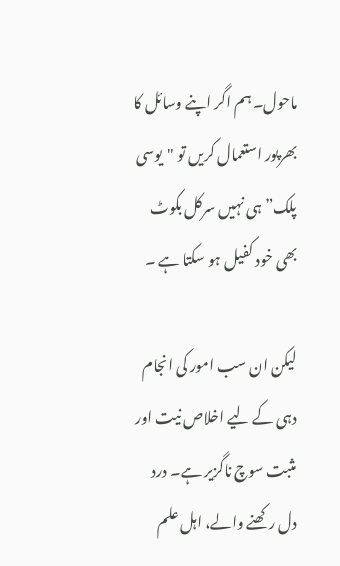ماحول۔ ہم اگر اپنے وسائل کا بھرپور استعمال کریں تو "یوسی پلک” ہی نہیں سرکل بکوٹ بھی خود کفیل ہو سکتا ہے ۔

لیکن ان سب امور کی انجام دہی کے لیے اخلاص نیت اور مثبت سوچ ناگزیر ہے۔ درد دل رکھنے والے، اہل علم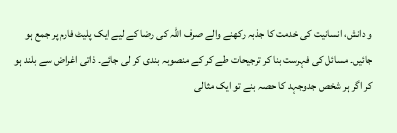و دانش، انسانیت کی خدمت کا جذبہ رکھنے والے صرف اللہ کی رضا کے لیے ایک پلیٹ فارم پر جمع ہو جائیں۔ مسائل کی فہرست بنا کر ترجیحات طے کر کے منصوبہ بندی کر لی جائے۔ ذاتی اغراض سے بلند ہو کر اگر ہر شخص جدوجہد کا حصہ بنے تو ایک مثالی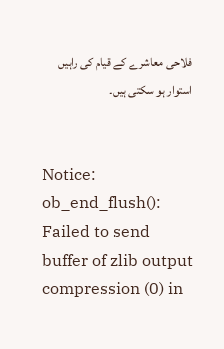فلاحی معاشرے کے قیام کی راہیں استوار ہو سکتی ہیں۔


Notice: ob_end_flush(): Failed to send buffer of zlib output compression (0) in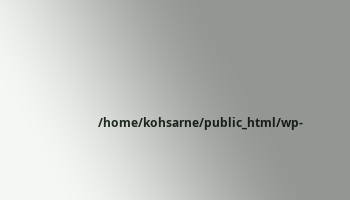/home/kohsarne/public_html/wp-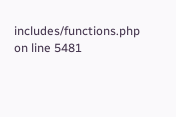includes/functions.php on line 5481